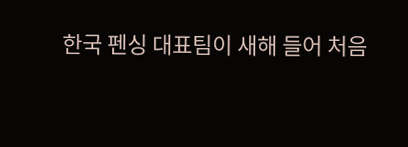한국 펜싱 대표팀이 새해 들어 처음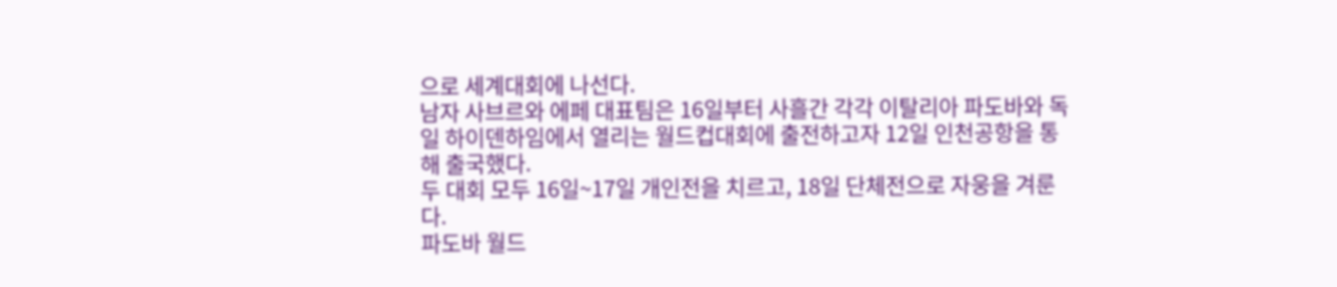으로 세계대회에 나선다.
남자 사브르와 에페 대표팀은 16일부터 사흘간 각각 이탈리아 파도바와 독일 하이덴하임에서 열리는 월드컵대회에 출전하고자 12일 인천공항을 통해 출국했다.
두 대회 모두 16일~17일 개인전을 치르고, 18일 단체전으로 자웅을 겨룬다.
파도바 월드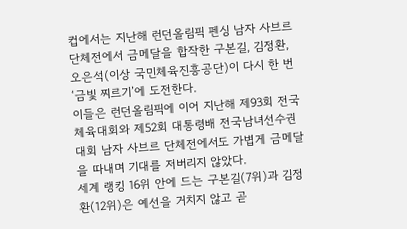컵에서는 지난해 런던올림픽 펜싱 남자 사브르 단체전에서 금메달을 합작한 구본길, 김정환, 오은석(이상 국민체육진흥공단)이 다시 한 번 ‘금빛 찌르기’에 도전한다.
이들은 런던올림픽에 이어 지난해 제93회 전국체육대회와 제52회 대통령배 전국남녀선수권대회 남자 사브르 단체전에서도 가볍게 금메달을 따내며 기대를 저버리지 않았다.
세계 랭킹 16위 안에 드는 구본길(7위)과 김정환(12위)은 예선을 거치지 않고 곧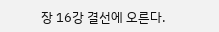장 16강 결선에 오른다.